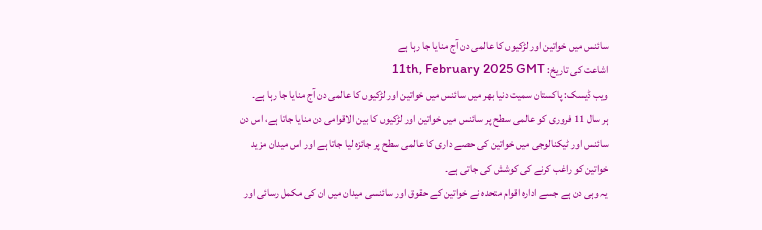سائنس میں خواتین اور لڑکیوں کا عالمی دن آج منایا جا رہا ہے
اشاعت کی تاریخ: 11th, February 2025 GMT
ویب ڈیسک: پاکستان سمیت دنیا بھر میں سائنس میں خواتین اور لڑکیوں کا عالمی دن آج منایا جا رہا ہے۔
ہر سال 11 فروری کو عالمی سطح پر سائنس میں خواتین اور لڑکیوں کا بین الاقوامی دن منایا جاتا ہے، اس دن سائنس اور ٹیکنالوجی میں خواتین کی حصے داری کا عالمی سطح پر جائزہ لیا جاتا ہے اور اس میدان مزید خواتین کو راغب کرنے کی کوشش کی جاتی ہے۔
یہ وہی دن ہے جسے ادارہ اقوام متحدہ نے خواتین کے حقوق اور سائنسی میدان میں ان کی مکمل رسائی اور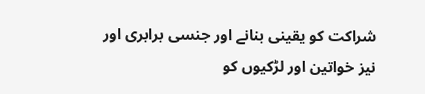شراکت کو یقینی بنانے اور جنسی برابری اور نیز خواتین اور لڑکیوں کو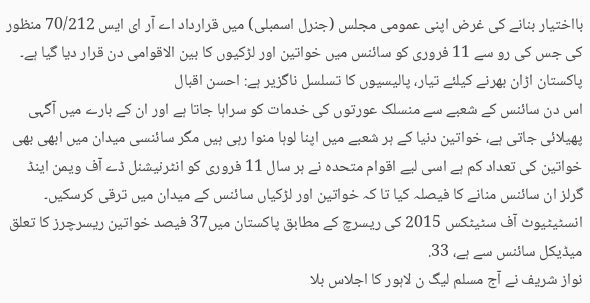بااختیار بنانے کی غرض اپنی عمومی مجلس (جنرل اسمبلی) میں قرارداد اے آر ای ایس 70/212 منظور کی جس کی رو سے 11 فروری کو سائنس میں خواتین اور لڑکیوں کا بین الاقوامی دن قرار دیا گیا ہے۔
پاکستان اڑان بھرنے کیلئے تیار، پالیسیوں کا تسلسل ناگزیر ہے: احسن اقبال
اس دن سائنس کے شعبے سے منسلک عورتوں کی خدمات کو سراہا جاتا ہے اور ان کے بارے میں آگہی پھیلائی جاتی ہے، خواتین دنیا کے ہر شعبے میں اپنا لوہا منوا رہی ہیں مگر سائنسی میدان میں ابھی بھی خواتین کی تعداد کم ہے اسی لیے اقوام متحدہ نے ہر سال 11 فروری کو انٹرنیشنل ڈے آف ویمن اینڈ گرلز ان سائنس منانے کا فیصلہ کیا تا کہ خواتین اور لڑکیاں سائنس کے میدان میں ترقی کرسکیں۔
انسٹیٹیوٹ آف سٹیٹکس 2015 کی ریسرچ کے مطابق پاکستان میں37 فیصد خواتین ریسرچرز کا تعلق میڈیکل سائنس سے ہے، 33.
نواز شریف نے آج مسلم لیگ ن لاہور کا اجلاس بلا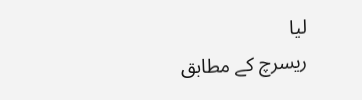لیا
ریسرچ کے مطابق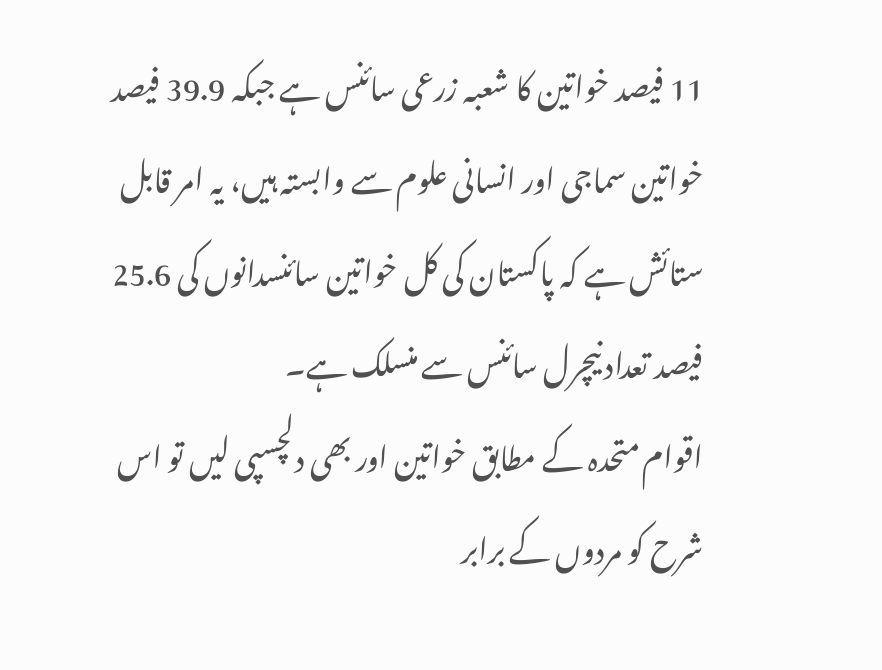11 فیصد خواتین کا شعبہ زرعی سائنس ہے جبکہ 39.9 فیصد خواتین سماجی اور انسانی علوم سے وابستہ ہیں، یہ امر قابل ستائش ہے کہ پاکستان کی کل خواتین سائنسدانوں کی 25.6 فیصد تعداد نیچرل سائنس سے منسلک ہے۔
اقوام متحدہ کے مطابق خواتین اور بھی دلچسپی لیں تو اس شرح کو مردوں کے برابر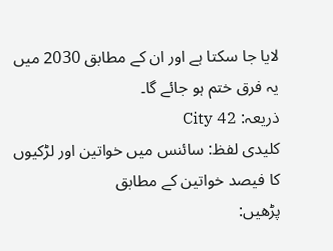لایا جا سکتا ہے اور ان کے مطابق 2030 میں یہ فرق ختم ہو جائے گا۔
ذریعہ: City 42
کلیدی لفظ: سائنس میں خواتین اور لڑکیوں کا فیصد خواتین کے مطابق
پڑھیں: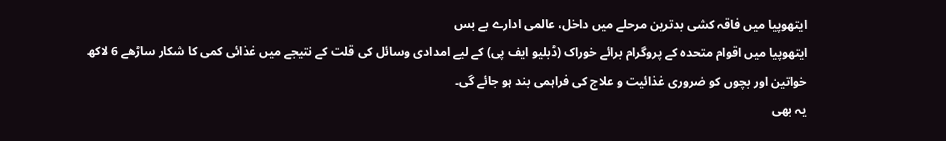ایتھوپیا میں فاقہ کشی بدترین مرحلے میں داخل، عالمی ادارے بے بس
ایتھوپیا میں اقوام متحدہ کے پروگرام برائے خوراک (ڈبلیو ایف پی) کے لیے امدادی وسائل کی قلت کے نتیجے میں غذائی کمی کا شکار ساڑھے 6 لاکھ خواتین اور بچوں کو ضروری غذائیت و علاج کی فراہمی بند ہو جائے گی۔
یہ بھی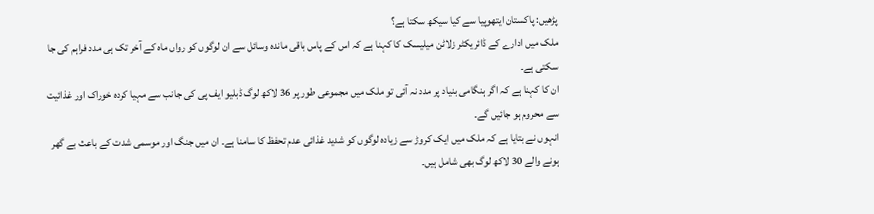پڑھیں: پاکستان ایتھوپیا سے کیا سیکھ سکتا ہے؟
ملک میں ادارے کے ڈائریکٹر زلاٹن میلیسک کا کہنا ہے کہ اس کے پاس باقی ماندہ وسائل سے ان لوگوں کو رواں ماہ کے آخر تک ہی مدد فراہم کی جا سکتی ہے۔
ان کا کہنا ہے کہ اگر ہنگامی بنیاد پر مدد نہ آئی تو ملک میں مجموعی طور پر 36 لاکھ لوگ ڈبلیو ایف پی کی جانب سے مہیا کردہ خوراک اور غذائیت سے محروم ہو جائیں گے۔
انہوں نے بتایا ہے کہ ملک میں ایک کروڑ سے زیادہ لوگوں کو شدید غذائی عدم تحفظ کا سامنا ہے۔ ان میں جنگ اور موسمی شدت کے باعث بے گھر ہونے والے 30 لاکھ لوگ بھی شامل ہیں۔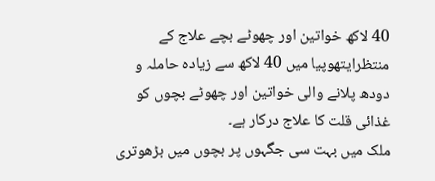40 لاکھ خواتین اور چھوٹے بچے علاج کے منتظرایتھوپیا میں 40 لاکھ سے زیادہ حاملہ و دودھ پلانے والی خواتین اور چھوٹے بچوں کو غذائی قلت کا علاج درکار ہے۔
ملک میں بہت سی جگہوں پر بچوں میں بڑھوتری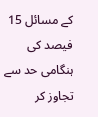کے مسائل 15 فیصد کی ہنگامی حد سے تجاوز کر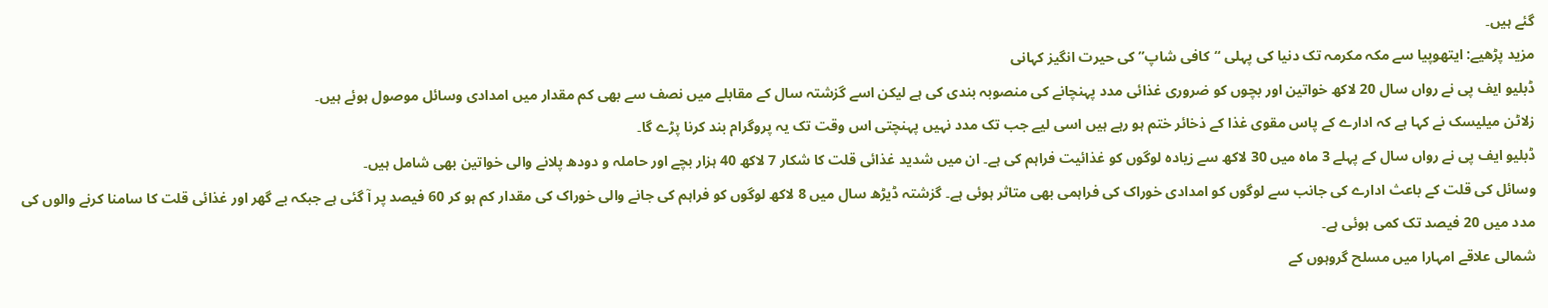گئے ہیں۔
مزید پڑھیے: ایتھوپیا سے مکہ مکرمہ تک دنیا کی پہلی “کافی شاپ” کی حیرت انگیز کہانی
ڈبلیو ایف پی نے رواں سال 20 لاکھ خواتین اور بچوں کو ضروری غذائی مدد پہنچانے کی منصوبہ بندی کی ہے لیکن اسے گزشتہ سال کے مقابلے میں نصف سے بھی کم مقدار میں امدادی وسائل موصول ہوئے ہیں۔
زلاٹن میلیسک نے کہا ہے کہ ادارے کے پاس مقوی غذا کے ذخائر ختم ہو رہے ہیں اسی لیے جب تک مدد نہیں پہنچتی اس وقت تک یہ پروگرام بند کرنا پڑے گا۔
ڈبلیو ایف پی نے رواں سال کے پہلے 3 ماہ میں 30 لاکھ سے زیادہ لوگوں کو غذائیت فراہم کی ہے۔ ان میں شدید غذائی قلت کا شکار 7 لاکھ 40 ہزار بچے اور حاملہ و دودھ پلانے والی خواتین بھی شامل ہیں۔
وسائل کی قلت کے باعث ادارے کی جانب سے لوگوں کو امدادی خوراک کی فراہمی بھی متاثر ہوئی ہے۔ گزشتہ ڈیڑھ سال میں 8 لاکھ لوگوں کو فراہم کی جانے والی خوراک کی مقدار کم ہو کر 60 فیصد پر آ گئی ہے جبکہ بے گھر اور غذائی قلت کا سامنا کرنے والوں کی مدد میں 20 فیصد تک کمی ہوئی ہے۔
شمالی علاقے امہارا میں مسلح گروہوں کے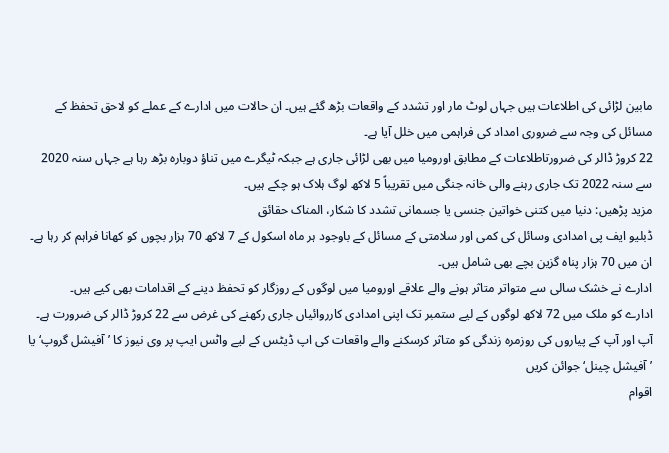مابین لڑائی کی اطلاعات ہیں جہاں لوٹ مار اور تشدد کے واقعات بڑھ گئے ہیں۔ ان حالات میں ادارے کے عملے کو لاحق تحفظ کے مسائل کی وجہ سے ضروری امداد کی فراہمی میں خلل آیا ہے۔
22 کروڑ ڈالر کی ضرورتاطلاعات کے مطابق اورومیا میں بھی لڑائی جاری ہے جبکہ ٹیگرے میں تناؤ دوبارہ بڑھ رہا ہے جہاں سنہ 2020 سے سنہ 2022 تک جاری رہنے والی خانہ جنگی میں تقریباً 5 لاکھ لوگ ہلاک ہو چکے ہیں۔
مزید پڑھیں: دنیا میں کتنی خواتین جنسی یا جسمانی تشدد کا شکار، المناک حقائق
ڈبلیو ایف پی امدادی وسائل کی کمی اور سلامتی کے مسائل کے باوجود ہر ماہ اسکول کے 7 لاکھ 70 ہزار بچوں کو کھانا فراہم کر رہا ہے۔ ان میں 70 ہزار پناہ گزین بچے بھی شامل ہیں۔
ادارے نے خشک سالی سے متواتر متاثر ہونے والے علاقے اورومیا میں لوگوں کے روزگار کو تحفظ دینے کے اقدامات بھی کیے ہیں۔
ادارے کو ملک میں 72 لاکھ لوگوں کے لیے ستمبر تک اپنی امدادی کارروائیاں جاری رکھنے کی غرض سے 22 کروڑ ڈالر کی ضرورت ہے۔
آپ اور آپ کے پیاروں کی روزمرہ زندگی کو متاثر کرسکنے والے واقعات کی اپ ڈیٹس کے لیے واٹس ایپ پر وی نیوز کا ’آفیشل گروپ‘ یا ’آفیشل چینل‘ جوائن کریں
اقوام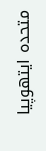متحدہ ایتھوپیا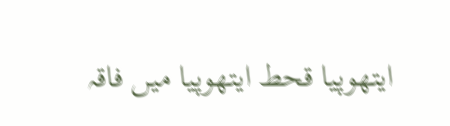ایتھوپیا قحط ایتھوپیا میں فاقہ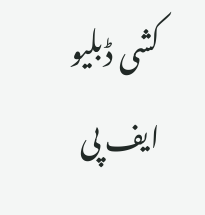کشی ڈبلیو ایف پی